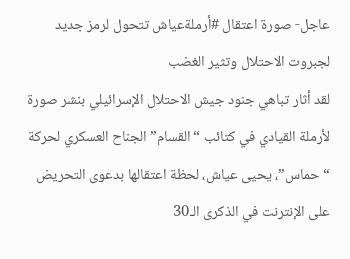عاجل- صورة اعتقال #أرملةعياش تتحول لرمز جديد لجبروت الاحتلال وتثير الغضب
لقد أثار تباهي جنود جيش الاحتلال الإسرائيلي بنشر صورة لأرملة القيادي في كتائب “القسام” الجناح العسكري لحركة “حماس”، يحيى عياش، لحظة اعتقالها بدعوى التحريض على الإنترنت في الذكرى الـ30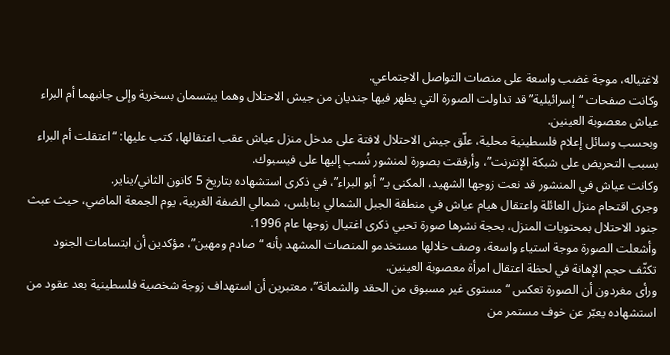لاغتياله، موجة غضب واسعة على منصات التواصل الاجتماعي.
وكانت صفحات “إسرائيلية” قد تداولت الصورة التي يظهر فيها جنديان من جيش الاحتلال وهما يبتسمان بسخرية وإلى جانبهما أم البراء عياش معصوبة العينين.
وبحسب وسائل إعلام فلسطينية محلية، علّق جيش الاحتلال لافتة على مدخل منزل عياش عقب اعتقالها، كتب عليها: “اعتقلت أم البراء بسبب التحريض على شبكة الإنترنت”، وأرفقت بصورة لمنشور نُسب إليها على فيسبوك.
وكانت عياش في المنشور قد نعت زوجها الشهيد، المكنى بـ”أبو البراء”، في ذكرى استشهاده بتاريخ 5 كانون الثاني/يناير.
وجرى اقتحام منزل العائلة واعتقال هيام عياش في منطقة الجبل الشمالي بنابلس، شمالي الضفة الغربية، يوم الجمعة الماضي، حيث عبث جنود الاحتلال بمحتويات المنزل، بحجة نشرها صورة تحيي ذكرى اغتيال زوجها عام 1996.
وأشعلت الصورة موجة استياء واسعة، وصف خلالها مستخدمو المنصات المشهد بأنه “صادم ومهين”، مؤكدين أن ابتسامات الجنود تكثّف حجم الإهانة في لحظة اعتقال امرأة معصوبة العينين.
ورأى مغردون أن الصورة تعكس “مستوى غير مسبوق من الحقد والشماتة”، معتبرين أن استهداف زوجة شخصية فلسطينية بعد عقود من استشهاده يعبّر عن خوف مستمر من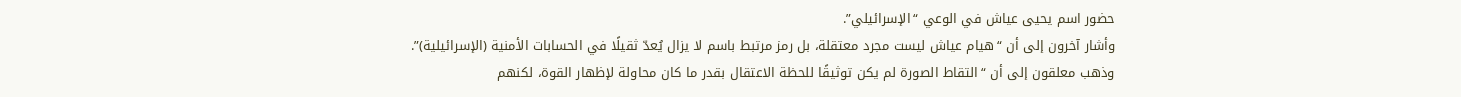حضور اسم يحيى عياش في الوعي “الإسرائيلي”.
وأشار آخرون إلى أن “هيام عياش ليست مجرد معتقلة، بل رمز مرتبط باسم لا يزال يُعدّ ثقيلًا في الحسابات الأمنية (الإسرائيلية)”.
وذهب معلقون إلى أن “التقاط الصورة لم يكن توثيقًا للحظة الاعتقال بقدر ما كان محاولة لإظهار القوة، لكنهم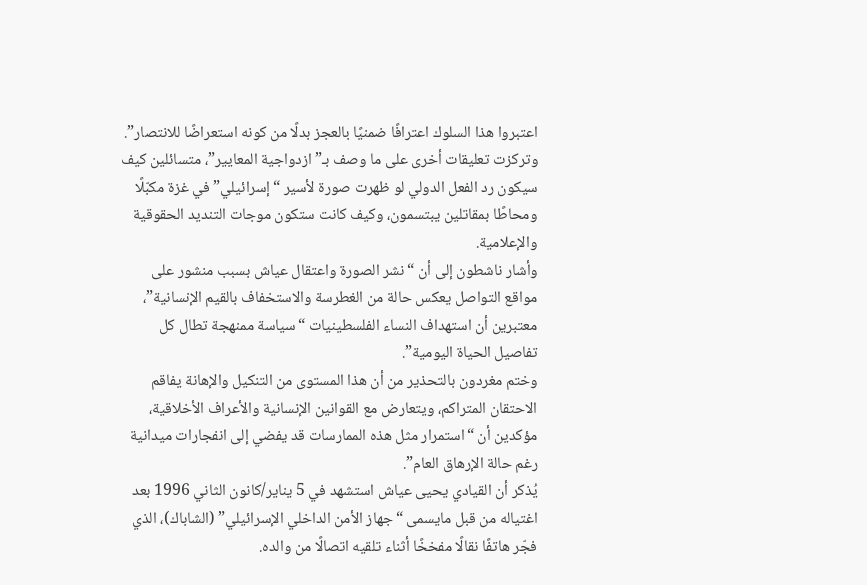اعتبروا هذا السلوك اعترافًا ضمنيًا بالعجز بدلًا من كونه استعراضًا للانتصار”.
وتركزت تعليقات أخرى على ما وصف بـ”ازدواجية المعايير”، متسائلين كيف سيكون رد الفعل الدولي لو ظهرت صورة لأسير “إسرائيلي” في غزة مكبّلًا ومحاطًا بمقاتلين يبتسمون، وكيف كانت ستكون موجات التنديد الحقوقية والإعلامية.
وأشار ناشطون إلى أن “نشر الصورة واعتقال عياش بسبب منشور على مواقع التواصل يعكس حالة من الغطرسة والاستخفاف بالقيم الإنسانية”، معتبرين أن استهداف النساء الفلسطينيات “سياسة ممنهجة تطال كل تفاصيل الحياة اليومية”.
وختم مغردون بالتحذير من أن هذا المستوى من التنكيل والإهانة يفاقم الاحتقان المتراكم، ويتعارض مع القوانين الإنسانية والأعراف الأخلاقية، مؤكدين أن “استمرار مثل هذه الممارسات قد يفضي إلى انفجارات ميدانية رغم حالة الإرهاق العام”.
يُذكر أن القيادي يحيى عياش استشهد في 5 يناير/كانون الثاني 1996 بعد اغتياله من قبل مايسمى “جهاز الأمن الداخلي الإسرائيلي” (الشاباك)، الذي فجّر هاتفًا نقالًا مفخخًا أثناء تلقيه اتصالًا من والده.